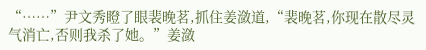“……”尹文秀瞪了眼裴晚茗,抓住姜潋道,“裴晚茗,你现在散尽灵气消亡,否则我杀了她。”姜潋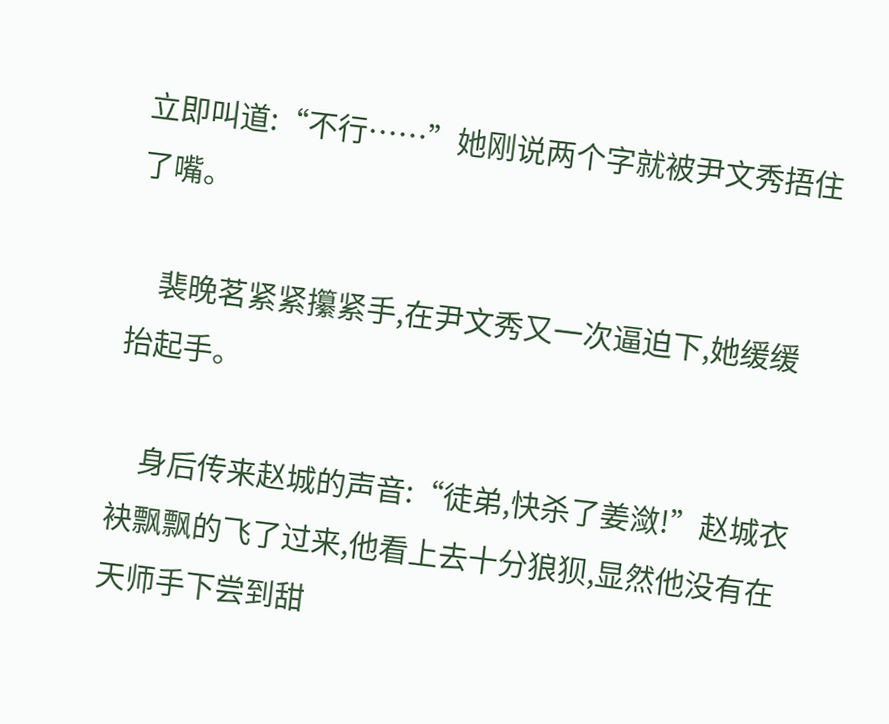立即叫道:“不行……”她刚说两个字就被尹文秀捂住了嘴。

    裴晚茗紧紧攥紧手,在尹文秀又一次逼迫下,她缓缓抬起手。

    身后传来赵城的声音:“徒弟,快杀了姜潋!”赵城衣袂飘飘的飞了过来,他看上去十分狼狈,显然他没有在天师手下尝到甜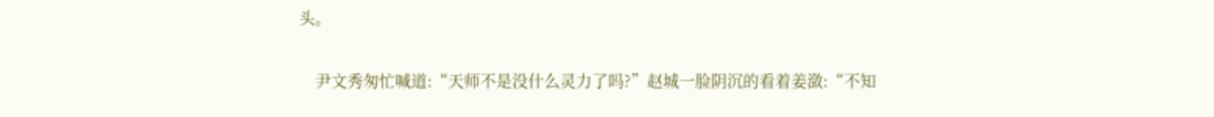头。

    尹文秀匆忙喊道:“天师不是没什么灵力了吗?”赵城一脸阴沉的看着姜潋:“不知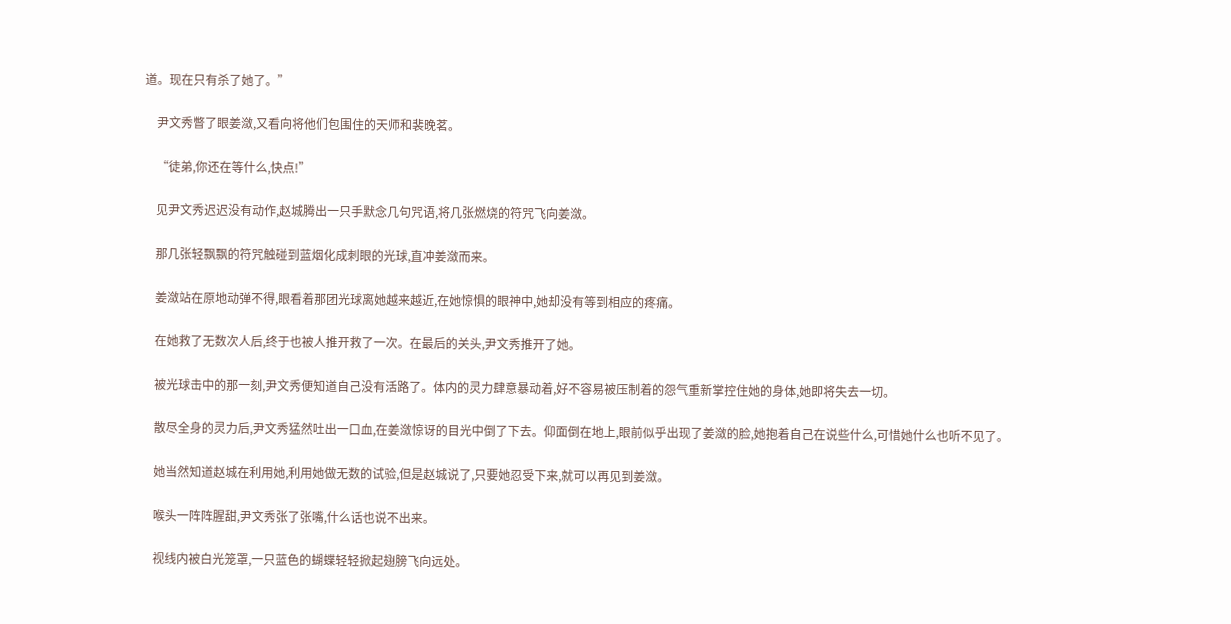道。现在只有杀了她了。”

    尹文秀瞥了眼姜潋,又看向将他们包围住的天师和裴晚茗。

    “徒弟,你还在等什么,快点!”

    见尹文秀迟迟没有动作,赵城腾出一只手默念几句咒语,将几张燃烧的符咒飞向姜潋。

    那几张轻飘飘的符咒触碰到蓝烟化成刺眼的光球,直冲姜潋而来。

    姜潋站在原地动弹不得,眼看着那团光球离她越来越近,在她惊惧的眼神中,她却没有等到相应的疼痛。

    在她救了无数次人后,终于也被人推开救了一次。在最后的关头,尹文秀推开了她。

    被光球击中的那一刻,尹文秀便知道自己没有活路了。体内的灵力肆意暴动着,好不容易被压制着的怨气重新掌控住她的身体,她即将失去一切。

    散尽全身的灵力后,尹文秀猛然吐出一口血,在姜潋惊讶的目光中倒了下去。仰面倒在地上,眼前似乎出现了姜潋的脸,她抱着自己在说些什么,可惜她什么也听不见了。

    她当然知道赵城在利用她,利用她做无数的试验,但是赵城说了,只要她忍受下来,就可以再见到姜潋。

    喉头一阵阵腥甜,尹文秀张了张嘴,什么话也说不出来。

    视线内被白光笼罩,一只蓝色的蝴蝶轻轻掀起翅膀飞向远处。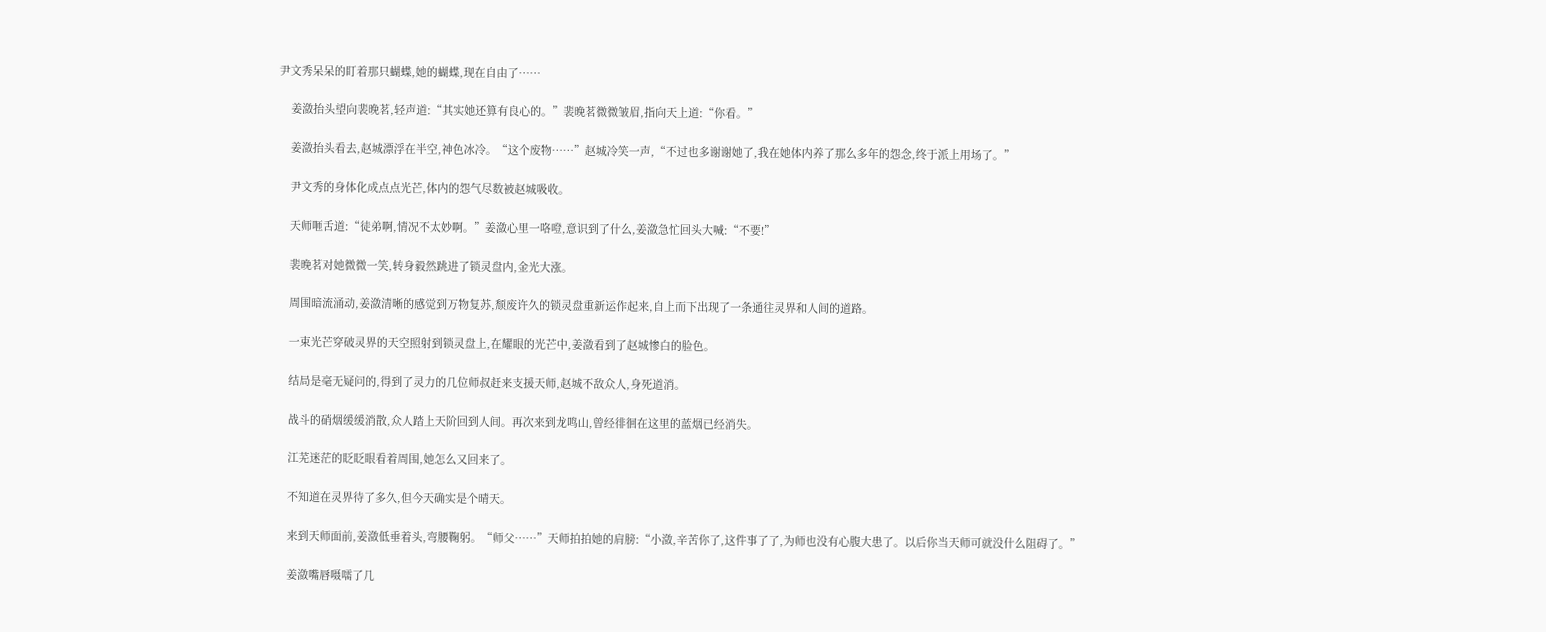尹文秀呆呆的盯着那只蝴蝶,她的蝴蝶,现在自由了……

    姜潋抬头望向裴晚茗,轻声道:“其实她还算有良心的。”裴晚茗微微皱眉,指向天上道:“你看。”

    姜潋抬头看去,赵城漂浮在半空,神色冰冷。“这个废物……”赵城冷笑一声,“不过也多谢谢她了,我在她体内养了那么多年的怨念,终于派上用场了。”

    尹文秀的身体化成点点光芒,体内的怨气尽数被赵城吸收。

    天师咂舌道:“徒弟啊,情况不太妙啊。”姜潋心里一咯噔,意识到了什么,姜潋急忙回头大喊:“不要!”

    裴晚茗对她微微一笑,转身毅然跳进了锁灵盘内,金光大涨。

    周围暗流涌动,姜潋清晰的感觉到万物复苏,颓废许久的锁灵盘重新运作起来,自上而下出现了一条通往灵界和人间的道路。

    一束光芒穿破灵界的天空照射到锁灵盘上,在耀眼的光芒中,姜潋看到了赵城惨白的脸色。

    结局是毫无疑问的,得到了灵力的几位师叔赶来支援天师,赵城不敌众人,身死道消。

    战斗的硝烟缓缓消散,众人踏上天阶回到人间。再次来到龙鸣山,曾经徘徊在这里的蓝烟已经消失。

    江芜迷茫的眨眨眼看着周围,她怎么又回来了。

    不知道在灵界待了多久,但今天确实是个晴天。

    来到天师面前,姜潋低垂着头,弯腰鞠躬。“师父……”天师拍拍她的肩膀:“小潋,辛苦你了,这件事了了,为师也没有心腹大患了。以后你当天师可就没什么阻碍了。”

    姜潋嘴唇嗫嚅了几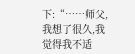下:“……师父,我想了很久,我觉得我不适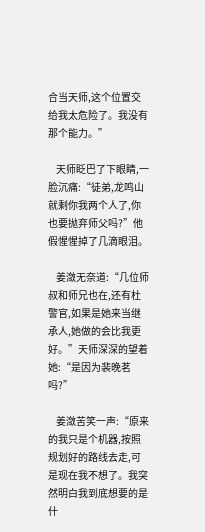合当天师,这个位置交给我太危险了。我没有那个能力。”

    天师眨巴了下眼睛,一脸沉痛:“徒弟,龙鸣山就剩你我两个人了,你也要抛弃师父吗?”他假惺惺掉了几滴眼泪。

    姜潋无奈道:“几位师叔和师兄也在,还有杜警官,如果是她来当继承人,她做的会比我更好。”天师深深的望着她:“是因为裴晚茗吗?”

    姜潋苦笑一声:“原来的我只是个机器,按照规划好的路线去走,可是现在我不想了。我突然明白我到底想要的是什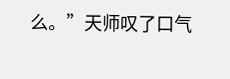么。”天师叹了口气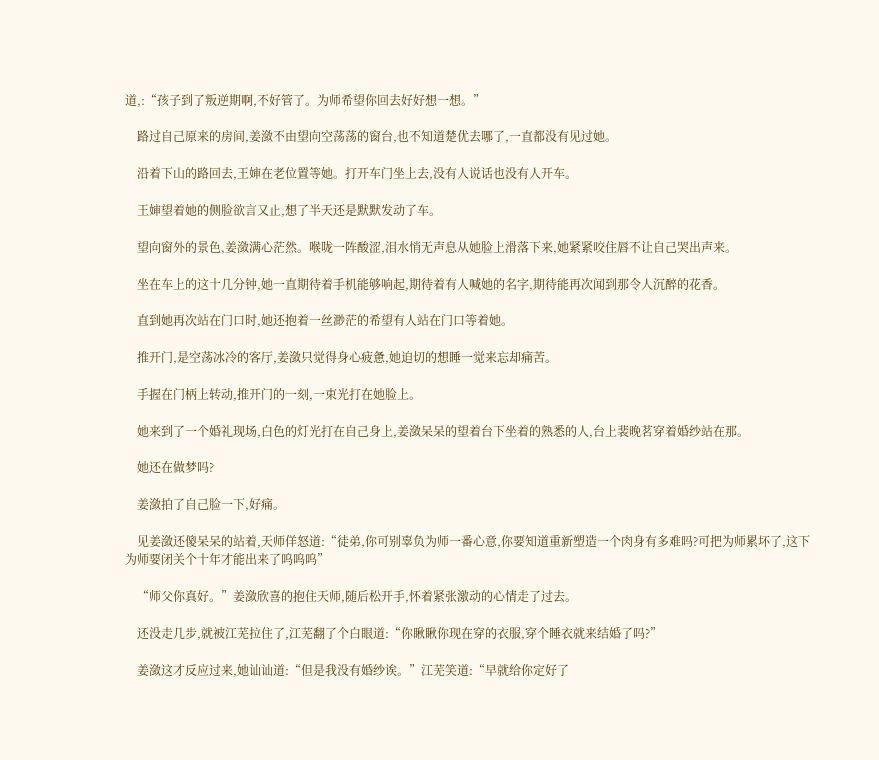道,:“孩子到了叛逆期啊,不好管了。为师希望你回去好好想一想。”

    路过自己原来的房间,姜潋不由望向空荡荡的窗台,也不知道楚优去哪了,一直都没有见过她。

    沿着下山的路回去,王婶在老位置等她。打开车门坐上去,没有人说话也没有人开车。

    王婶望着她的侧脸欲言又止,想了半天还是默默发动了车。

    望向窗外的景色,姜潋满心茫然。喉咙一阵酸涩,泪水悄无声息从她脸上滑落下来,她紧紧咬住唇不让自己哭出声来。

    坐在车上的这十几分钟,她一直期待着手机能够响起,期待着有人喊她的名字,期待能再次闻到那令人沉醉的花香。

    直到她再次站在门口时,她还抱着一丝渺茫的希望有人站在门口等着她。

    推开门,是空荡冰冷的客厅,姜潋只觉得身心疲惫,她迫切的想睡一觉来忘却痛苦。

    手握在门柄上转动,推开门的一刻,一束光打在她脸上。

    她来到了一个婚礼现场,白色的灯光打在自己身上,姜潋呆呆的望着台下坐着的熟悉的人,台上裴晚茗穿着婚纱站在那。

    她还在做梦吗?

    姜潋拍了自己脸一下,好痛。

    见姜潋还傻呆呆的站着,天师佯怒道:“徒弟,你可别辜负为师一番心意,你要知道重新塑造一个肉身有多难吗?可把为师累坏了,这下为师要闭关个十年才能出来了呜呜呜”

    “师父你真好。”姜潋欣喜的抱住天师,随后松开手,怀着紧张激动的心情走了过去。

    还没走几步,就被江芜拉住了,江芜翻了个白眼道:“你瞅瞅你现在穿的衣服,穿个睡衣就来结婚了吗?”

    姜潋这才反应过来,她讪讪道:“但是我没有婚纱诶。”江芜笑道:“早就给你定好了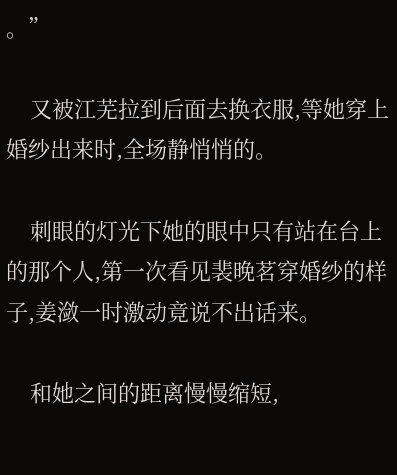。”

    又被江芜拉到后面去换衣服,等她穿上婚纱出来时,全场静悄悄的。

    刺眼的灯光下她的眼中只有站在台上的那个人,第一次看见裴晚茗穿婚纱的样子,姜潋一时激动竟说不出话来。

    和她之间的距离慢慢缩短,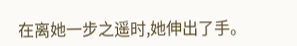在离她一步之遥时,她伸出了手。